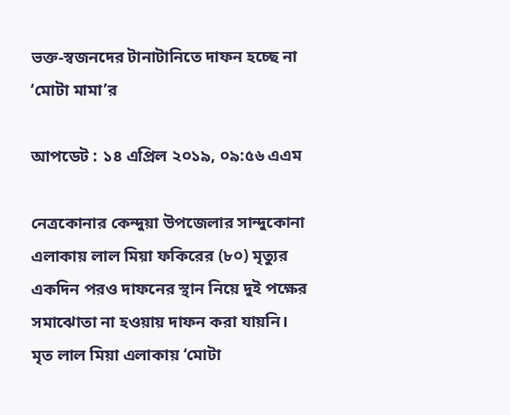ভক্ত-স্বজনদের টানাটানিতে দাফন হচ্ছে না ‘মোটা মামা’র

আপডেট : ১৪ এপ্রিল ২০১৯, ০৯:৫৬ এএম

নেত্রকোনার কেন্দুয়া উপজেলার সান্দুকোনা এলাকায় লাল মিয়া ফকিরের (৮০) মৃত্যুর একদিন পরও দাফনের স্থান নিয়ে দুই পক্ষের সমাঝোতা না হওয়ায় দাফন করা যায়নি। মৃত লাল মিয়া এলাকায় ‘মোটা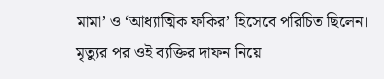মামা’ ও ‘আধ্যাত্মিক ফকির’ হিসেবে পরিচিত ছিলেন। মৃত্যুর পর ওই ব্যক্তির দাফন নিয়ে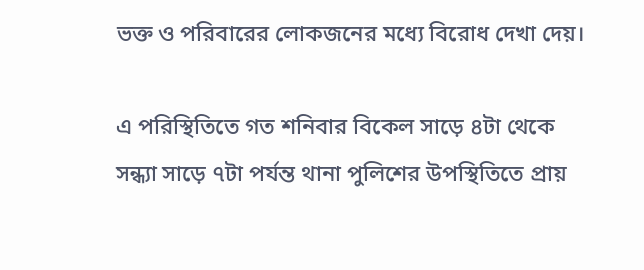ভক্ত ও পরিবারের লোকজনের মধ্যে বিরোধ দেখা দেয়।

এ পরিস্থিতিতে গত শনিবার বিকেল সাড়ে ৪টা থেকে সন্ধ্যা সাড়ে ৭টা পর্যন্ত থানা পুলিশের উপস্থিতিতে প্রায়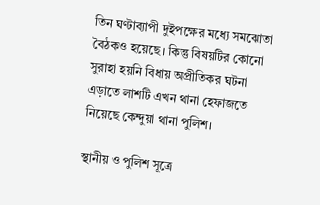তিন ঘণ্টাব্যাপী দুইপক্ষের মধ্যে সমঝোতা বৈঠকও হয়েছে। কিন্তু বিষয়টির কোনো সুরাহা হয়নি বিধায় অপ্রীতিকর ঘটনা এড়াতে লাশটি এখন থানা হেফাজতে নিয়েছে কেন্দুয়া থানা পুলিশ।

স্থানীয় ও পুলিশ সূত্রে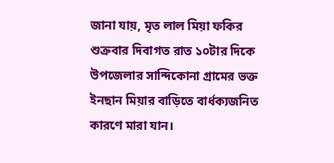জানা যায়, মৃত লাল মিয়া ফকির শুক্রবার দিবাগত রাত ১০টার দিকে উপজেলার সান্দিকোনা গ্রামের ভক্ত ইনছান মিয়ার বাড়িতে বার্ধক্যজনিত কারণে মারা যান।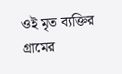ওই মৃত ব্যক্তির গ্রামের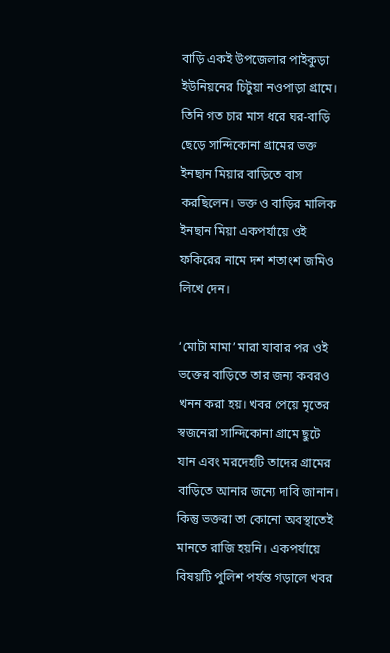বাড়ি একই উপজেলার পাইকুড়া ইউনিয়নের চিটুয়া নওপাড়া গ্রামে। তিনি গত চার মাস ধরে ঘর-বাড়ি ছেড়ে সান্দিকোনা গ্রামের ভক্ত ইনছান মিয়ার বাড়িতে বাস করছিলেন। ভক্ত ও বাড়ির মালিক ইনছান মিয়া একপর্যায়ে ওই ফকিরের নামে দশ শতাংশ জমিও লিখে দেন।

‘মোটা মামা’ মারা যাবার পর ওই ভক্তের বাড়িতে তার জন্য কবরও খনন করা হয়। খবর পেয়ে মৃতের স্বজনেরা সান্দিকোনা গ্রামে ছুটে যান এবং মরদেহটি তাদের গ্রামের বাড়িতে আনার জন্যে দাবি জানান। কিন্তু ভক্তরা তা কোনো অবস্থাতেই মানতে রাজি হয়নি। একপর্যায়ে বিষয়টি পুলিশ পর্যন্ত গড়ালে খবর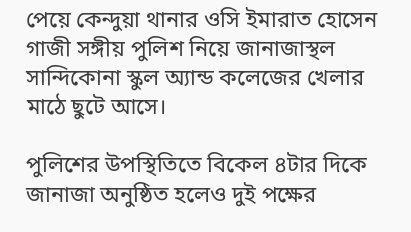পেয়ে কেন্দুয়া থানার ওসি ইমারাত হোসেন গাজী সঙ্গীয় পুলিশ নিয়ে জানাজাস্থল সান্দিকোনা স্কুল অ্যান্ড কলেজের খেলার মাঠে ছুটে আসে।

পুলিশের উপস্থিতিতে বিকেল ৪টার দিকে জানাজা অনুষ্ঠিত হলেও দুই পক্ষের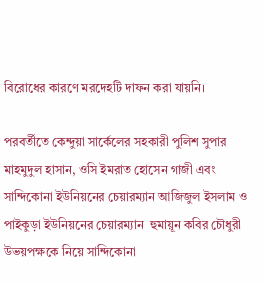বিরোধের কারণে মরদেহটি দাফন করা যায়নি।

পরবর্তীতে কেন্দুয়া সার্কেলের সহকারী পুলিশ সুপার মাহমুদুল হাসান, ওসি ইমরাত হোসেন গাজী এবং সান্দিকোনা ইউনিয়নের চেয়ারম্যান আজিজুল ইসলাম ও পাইকুড়া ইউনিয়নের চেয়ারম্যান  হুমায়ূন কবির চৌধুরী উভয়পক্ষকে নিয়ে সান্দিকোনা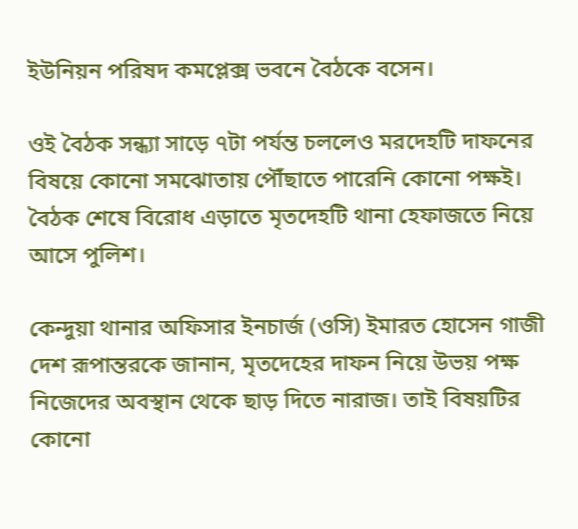ইউনিয়ন পরিষদ কমপ্লেক্স ভবনে বৈঠকে বসেন।

ওই বৈঠক সন্ধ্যা সাড়ে ৭টা পর্যন্ত চললেও মরদেহটি দাফনের বিষয়ে কোনো সমঝোতায় পৌঁছাতে পারেনি কোনো পক্ষই। বৈঠক শেষে বিরোধ এড়াতে মৃতদেহটি থানা হেফাজতে নিয়ে আসে পুলিশ।

কেন্দুয়া থানার অফিসার ইনচার্জ (ওসি) ইমারত হোসেন গাজী দেশ রূপান্তরকে জানান, মৃতদেহের দাফন নিয়ে উভয় পক্ষ নিজেদের অবস্থান থেকে ছাড় দিতে নারাজ। তাই বিষয়টির কোনো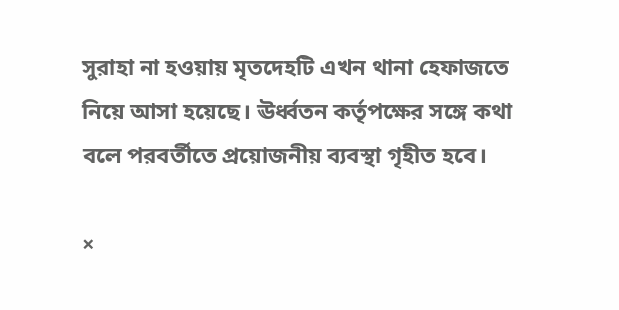সুরাহা না হওয়ায় মৃতদেহটি এখন থানা হেফাজতে নিয়ে আসা হয়েছে। ঊর্ধ্বতন কর্তৃপক্ষের সঙ্গে কথা বলে পরবর্তীতে প্রয়োজনীয় ব্যবস্থা গৃহীত হবে।

×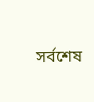সর্বশেষ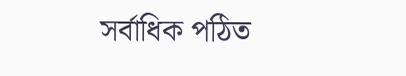সর্বাধিক পঠিত